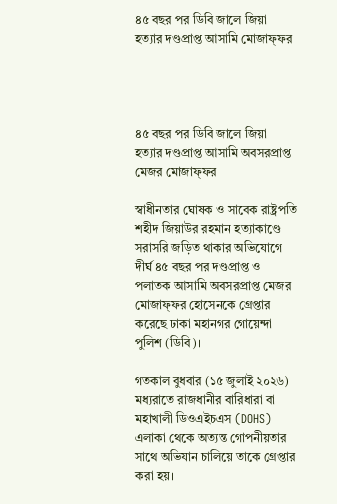৪৫ বছর পর ডিবি জালে জিয়া হত্যার দণ্ডপ্রাপ্ত আসামি মোজাফ্ফর




৪৫ বছর পর ডিবি জালে জিয়া হত্যার দণ্ডপ্রাপ্ত আসামি অবসরপ্রাপ্ত মেজর মোজাফ্ফর

স্বাধীনতার ঘোষক ও সাবেক রাষ্ট্রপতি শহীদ জিয়াউর রহমান হত্যাকাণ্ডে সরাসরি জড়িত থাকার অভিযোগে দীর্ঘ ৪৫ বছর পর দণ্ডপ্রাপ্ত ও পলাতক আসামি অবসরপ্রাপ্ত মেজর মোজাফ্ফর হোসেনকে গ্রেপ্তার করেছে ঢাকা মহানগর গোয়েন্দা পুলিশ (ডিবি)।

গতকাল বুধবার (১৫ জুলাই ২০২৬) মধ্যরাতে রাজধানীর বারিধারা বা মহাখালী ডিওএইচএস (DOHS) এলাকা থেকে অত্যন্ত গোপনীয়তার সাথে অভিযান চালিয়ে তাকে গ্রেপ্তার করা হয়।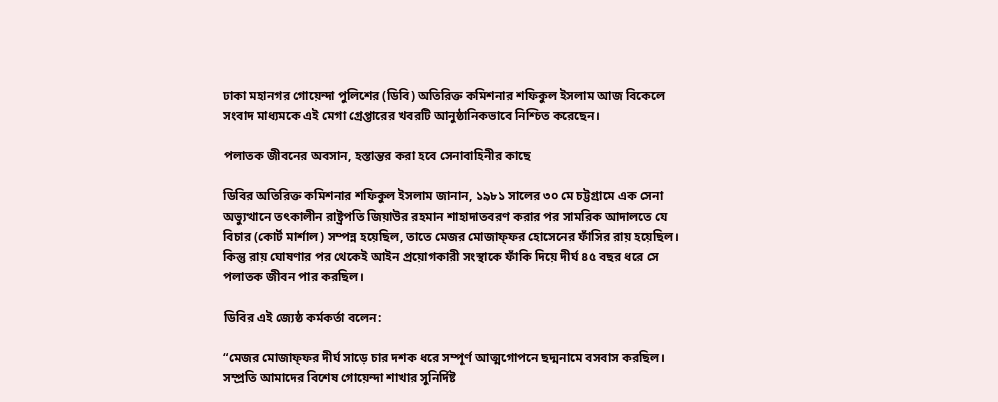ঢাকা মহানগর গোয়েন্দা পুলিশের (ডিবি) অতিরিক্ত কমিশনার শফিকুল ইসলাম আজ বিকেলে সংবাদ মাধ্যমকে এই মেগা গ্রেপ্তারের খবরটি আনুষ্ঠানিকভাবে নিশ্চিত করেছেন।

পলাতক জীবনের অবসান, হস্তান্তর করা হবে সেনাবাহিনীর কাছে

ডিবির অতিরিক্ত কমিশনার শফিকুল ইসলাম জানান, ১৯৮১ সালের ৩০ মে চট্টগ্রামে এক সেনা অভ্যুত্থানে তৎকালীন রাষ্ট্রপতি জিয়াউর রহমান শাহাদাতবরণ করার পর সামরিক আদালতে যে বিচার (কোর্ট মার্শাল) সম্পন্ন হয়েছিল, তাতে মেজর মোজাফ্ফর হোসেনের ফাঁসির রায় হয়েছিল। কিন্তু রায় ঘোষণার পর থেকেই আইন প্রয়োগকারী সংস্থাকে ফাঁকি দিয়ে দীর্ঘ ৪৫ বছর ধরে সে পলাতক জীবন পার করছিল।

ডিবির এই জ্যেষ্ঠ কর্মকর্তা বলেন:

“মেজর মোজাফ্ফর দীর্ঘ সাড়ে চার দশক ধরে সম্পূর্ণ আত্মগোপনে ছদ্মনামে বসবাস করছিল। সম্প্রতি আমাদের বিশেষ গোয়েন্দা শাখার সুনির্দিষ্ট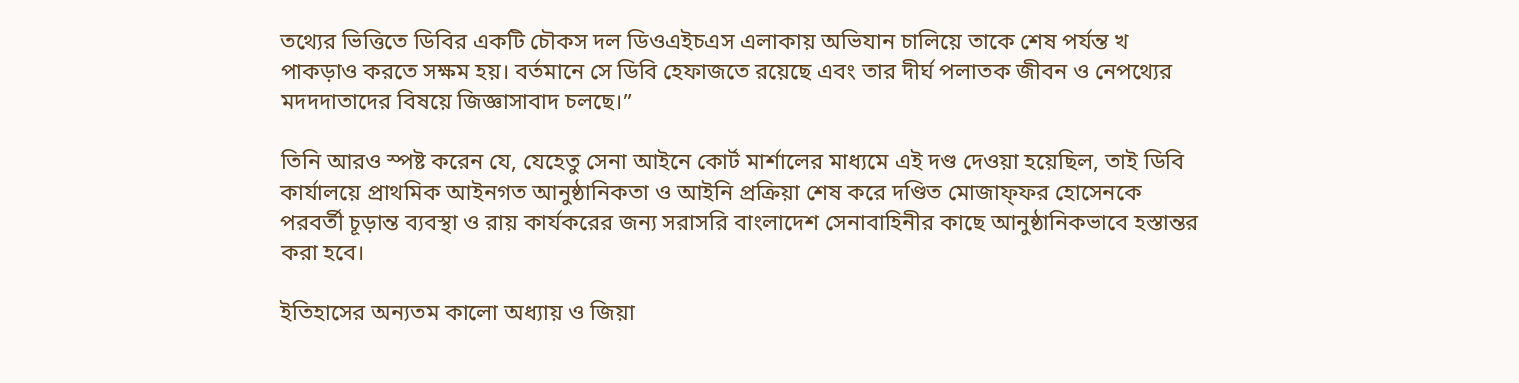তথ্যের ভিত্তিতে ডিবির একটি চৌকস দল ডিওএইচএস এলাকায় অভিযান চালিয়ে তাকে শেষ পর্যন্ত খ পাকড়াও করতে সক্ষম হয়। বর্তমানে সে ডিবি হেফাজতে রয়েছে এবং তার দীর্ঘ পলাতক জীবন ও নেপথ্যের মদদদাতাদের বিষয়ে জিজ্ঞাসাবাদ চলছে।”

তিনি আরও স্পষ্ট করেন যে, যেহেতু সেনা আইনে কোর্ট মার্শালের মাধ্যমে এই দণ্ড দেওয়া হয়েছিল, তাই ডিবি কার্যালয়ে প্রাথমিক আইনগত আনুষ্ঠানিকতা ও আইনি প্রক্রিয়া শেষ করে দণ্ডিত মোজাফ্ফর হোসেনকে পরবর্তী চূড়ান্ত ব্যবস্থা ও রায় কার্যকরের জন্য সরাসরি বাংলাদেশ সেনাবাহিনীর কাছে আনুষ্ঠানিকভাবে হস্তান্তর করা হবে।

ইতিহাসের অন্যতম কালো অধ্যায় ও জিয়া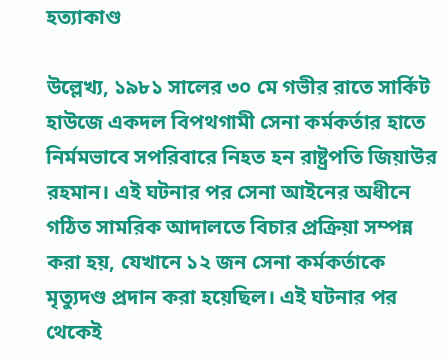হত্যাকাণ্ড

উল্লেখ্য, ১৯৮১ সালের ৩০ মে গভীর রাতে সার্কিট হাউজে একদল বিপথগামী সেনা কর্মকর্তার হাতে নির্মমভাবে সপরিবারে নিহত হন রাষ্ট্রপতি জিয়াউর রহমান। এই ঘটনার পর সেনা আইনের অধীনে গঠিত সামরিক আদালতে বিচার প্রক্রিয়া সম্পন্ন করা হয়, যেখানে ১২ জন সেনা কর্মকর্তাকে মৃত্যুদণ্ড প্রদান করা হয়েছিল। এই ঘটনার পর থেকেই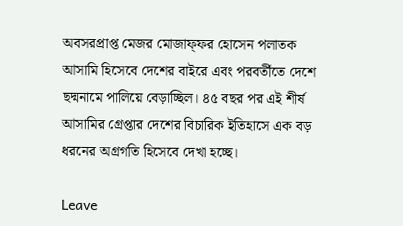অবসরপ্রাপ্ত মেজর মোজাফ্ফর হোসেন পলাতক আসামি হিসেবে দেশের বাইরে এবং পরবর্তীতে দেশে ছদ্মনামে পালিয়ে বেড়াচ্ছিল। ৪৫ বছর পর এই শীর্ষ আসামির গ্রেপ্তার দেশের বিচারিক ইতিহাসে এক বড় ধরনের অগ্রগতি হিসেবে দেখা হচ্ছে।

Leave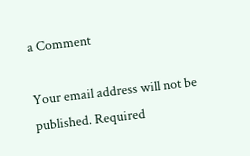a Comment

Your email address will not be published. Required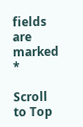fields are marked *

Scroll to Top